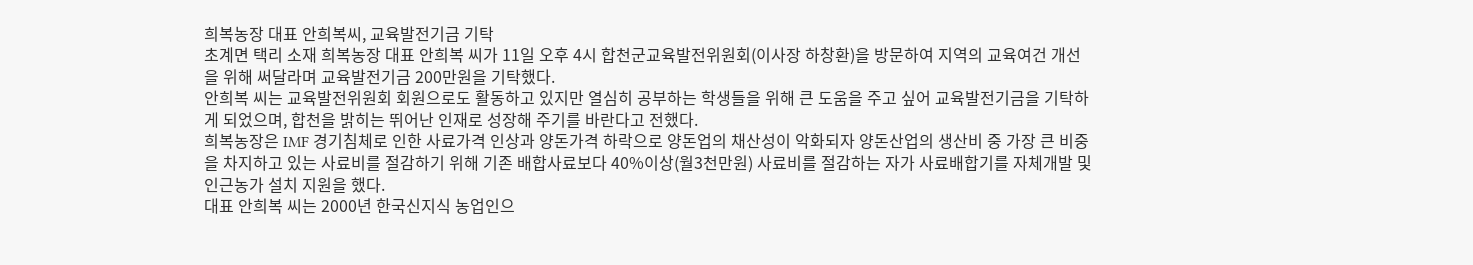희복농장 대표 안희복씨, 교육발전기금 기탁
초계면 택리 소재 희복농장 대표 안희복 씨가 11일 오후 4시 합천군교육발전위원회(이사장 하창환)을 방문하여 지역의 교육여건 개선을 위해 써달라며 교육발전기금 200만원을 기탁했다.
안희복 씨는 교육발전위원회 회원으로도 활동하고 있지만 열심히 공부하는 학생들을 위해 큰 도움을 주고 싶어 교육발전기금을 기탁하게 되었으며, 합천을 밝히는 뛰어난 인재로 성장해 주기를 바란다고 전했다.
희복농장은 IMF 경기침체로 인한 사료가격 인상과 양돈가격 하락으로 양돈업의 채산성이 악화되자 양돈산업의 생산비 중 가장 큰 비중을 차지하고 있는 사료비를 절감하기 위해 기존 배합사료보다 40%이상(월3천만원) 사료비를 절감하는 자가 사료배합기를 자체개발 및 인근농가 설치 지원을 했다.
대표 안희복 씨는 2000년 한국신지식 농업인으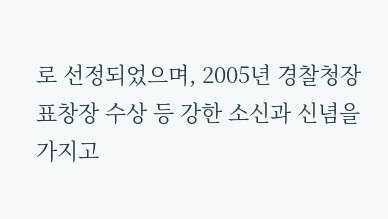로 선정되었으며, 2005년 경찰청장 표창장 수상 등 강한 소신과 신념을 가지고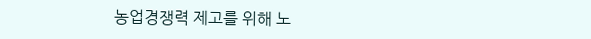농업경쟁력 제고를 위해 노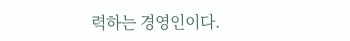력하는 경영인이다.